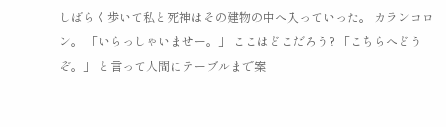しばらく歩いて私と死神はその建物の中へ入っていった。 カランコロン。 「いらっしゃいませー。」 ここはどこだろう? 「こちらへどうぞ。」 と言って人間にテーブルまで案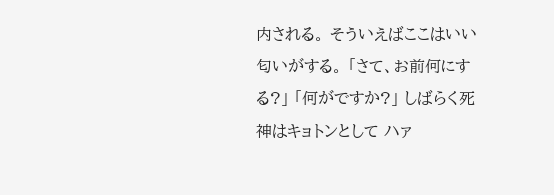内される。 そういえばここはいい匂いがする。 「さて、お前何にする?」 「何がですか?」 しばらく死神はキョトンとして ハァ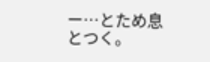ー…とため息とつく。